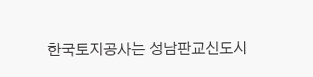한국토지공사는 성남판교신도시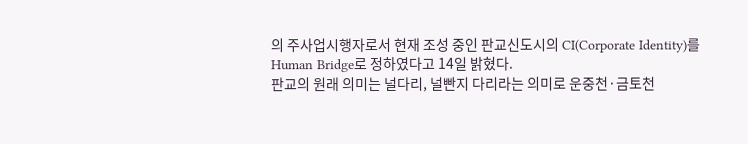의 주사업시행자로서 현재 조성 중인 판교신도시의 CI(Corporate Identity)를 Human Bridge로 정하였다고 14일 밝혔다.
판교의 원래 의미는 널다리, 널빤지 다리라는 의미로 운중천·금토천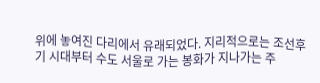위에 놓여진 다리에서 유래되었다. 지리적으로는 조선후기 시대부터 수도 서울로 가는 봉화가 지나가는 주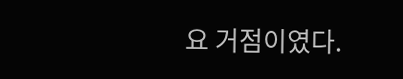요 거점이였다.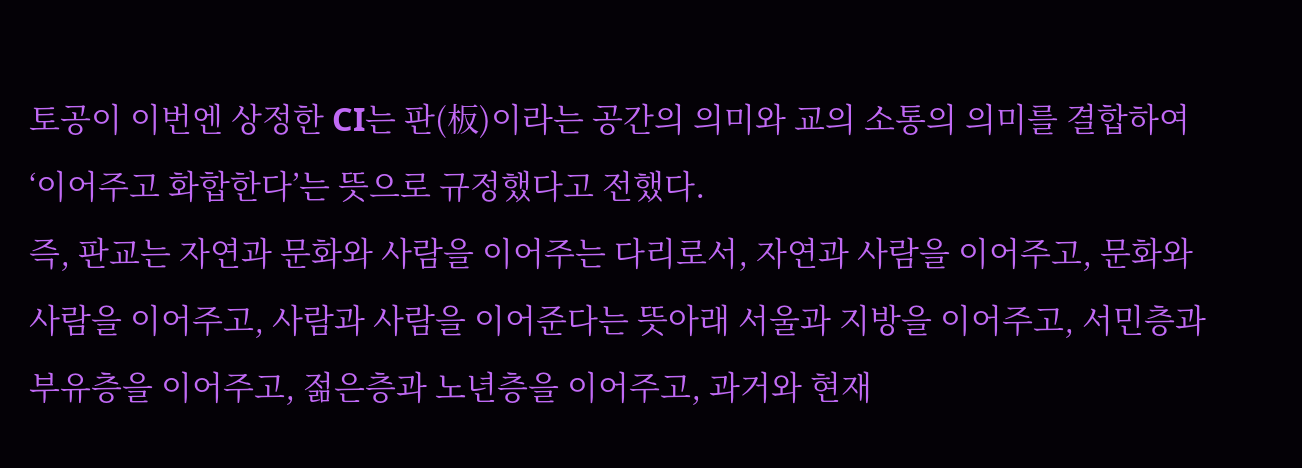토공이 이번엔 상정한 CI는 판(板)이라는 공간의 의미와 교의 소통의 의미를 결합하여‘이어주고 화합한다’는 뜻으로 규정했다고 전했다.
즉, 판교는 자연과 문화와 사람을 이어주는 다리로서, 자연과 사람을 이어주고, 문화와 사람을 이어주고, 사람과 사람을 이어준다는 뜻아래 서울과 지방을 이어주고, 서민층과 부유층을 이어주고, 젊은층과 노년층을 이어주고, 과거와 현재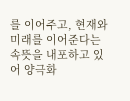를 이어주고, 현재와 미래를 이어준다는 속뜻을 내포하고 있어 양극화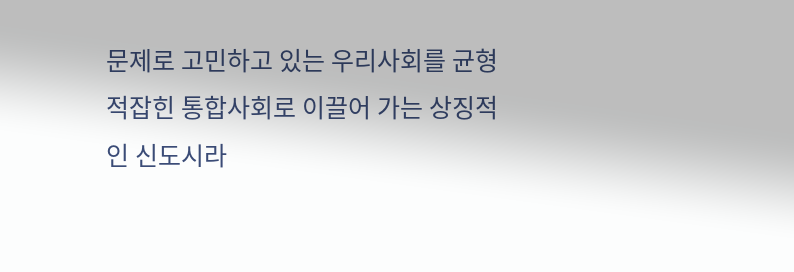문제로 고민하고 있는 우리사회를 균형적잡힌 통합사회로 이끌어 가는 상징적인 신도시라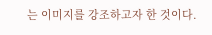는 이미지를 강조하고자 한 것이다.